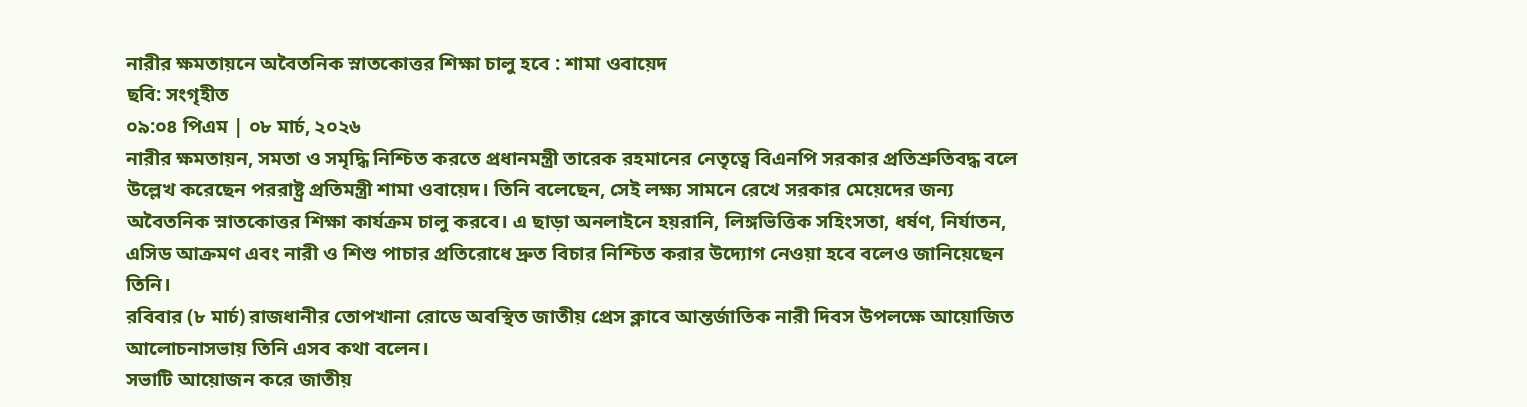নারীর ক্ষমতায়নে অবৈতনিক স্নাতকোত্তর শিক্ষা চালু হবে : শামা ওবায়েদ
ছবি: সংগৃহীত
০৯:০৪ পিএম | ০৮ মার্চ, ২০২৬
নারীর ক্ষমতায়ন, সমতা ও সমৃদ্ধি নিশ্চিত করতে প্রধানমন্ত্রী তারেক রহমানের নেতৃত্বে বিএনপি সরকার প্রতিশ্রুতিবদ্ধ বলে উল্লেখ করেছেন পররাষ্ট্র প্রতিমন্ত্রী শামা ওবায়েদ। তিনি বলেছেন, সেই লক্ষ্য সামনে রেখে সরকার মেয়েদের জন্য অবৈতনিক স্নাতকোত্তর শিক্ষা কার্যক্রম চালু করবে। এ ছাড়া অনলাইনে হয়রানি, লিঙ্গভিত্তিক সহিংসতা, ধর্ষণ, নির্যাতন, এসিড আক্রমণ এবং নারী ও শিশু পাচার প্রতিরোধে দ্রুত বিচার নিশ্চিত করার উদ্যোগ নেওয়া হবে বলেও জানিয়েছেন তিনি।
রবিবার (৮ মার্চ) রাজধানীর তোপখানা রোডে অবস্থিত জাতীয় প্রেস ক্লাবে আন্তর্জাতিক নারী দিবস উপলক্ষে আয়োজিত আলোচনাসভায় তিনি এসব কথা বলেন।
সভাটি আয়োজন করে জাতীয়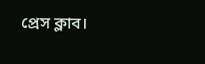প্রেস ক্লাব।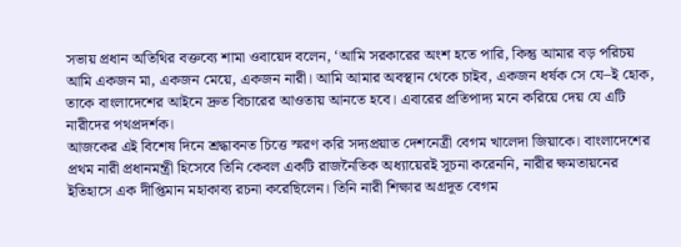সভায় প্রধান অতিথির বক্তব্যে শামা ওবায়েদ বলেন, ‘আমি সরকারের অংশ হতে পারি, কিন্তু আমার বড় পরিচয় আমি একজন মা, একজন মেয়ে, একজন নারী। আমি আমার অবস্থান থেকে চাইব, একজন ধর্ষক সে যে–ই হোক, তাকে বাংলাদেশের আইনে দ্রুত বিচারের আওতায় আনতে হবে। এবারের প্রতিপাদ্য মনে করিয়ে দেয় যে এটি নারীদের পথপ্রদর্শক।
আজকের এই বিশেষ দিনে শ্রদ্ধাবনত চিত্তে স্মরণ করি সদ্যপ্রয়াত দেশনেত্রী বেগম খালেদা জিয়াকে। বাংলাদেশের প্রথম নারী প্রধানমন্ত্রী হিসেবে তিনি কেবল একটি রাজনৈতিক অধ্যায়েরই সূচনা করেননি, নারীর ক্ষমতায়নের ইতিহাসে এক দীপ্তিমান মহাকাব্য রচনা করেছিলেন। তিনি নারী শিক্ষার অগ্রদূত বেগম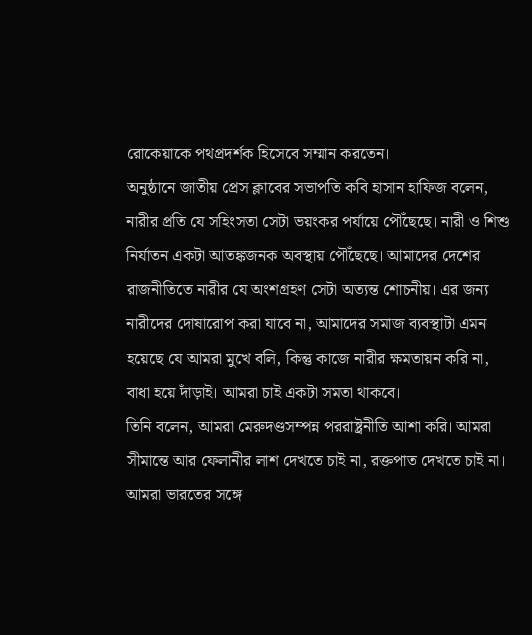রোকেয়াকে পথপ্রদর্শক হিসেবে সম্মান করতেন।
অনুষ্ঠানে জাতীয় প্রেস ক্লাবের সভাপতি কবি হাসান হাফিজ বলেন, নারীর প্রতি যে সহিংসতা সেটা ভয়ংকর পর্যায়ে পৌঁছেছে। নারী ও শিশু নির্যাতন একটা আতঙ্কজনক অবস্থায় পৌঁছেছে। আমাদের দেশের রাজনীতিতে নারীর যে অংশগ্রহণ সেটা অত্যন্ত শোচনীয়। এর জন্য নারীদের দোষারোপ করা যাবে না, আমাদের সমাজ ব্যবস্থাটা এমন হয়েছে যে আমরা মুখে বলি, কিন্তু কাজে নারীর ক্ষমতায়ন করি না, বাধা হয়ে দাঁড়াই। আমরা চাই একটা সমতা থাকবে।
তিনি বলেন, আমরা মেরুদণ্ডসম্পন্ন পররাষ্ট্রনীতি আশা করি। আমরা সীমান্তে আর ফেলানীর লাশ দেখতে চাই না, রক্তপাত দেখতে চাই না। আমরা ভারতের সঙ্গে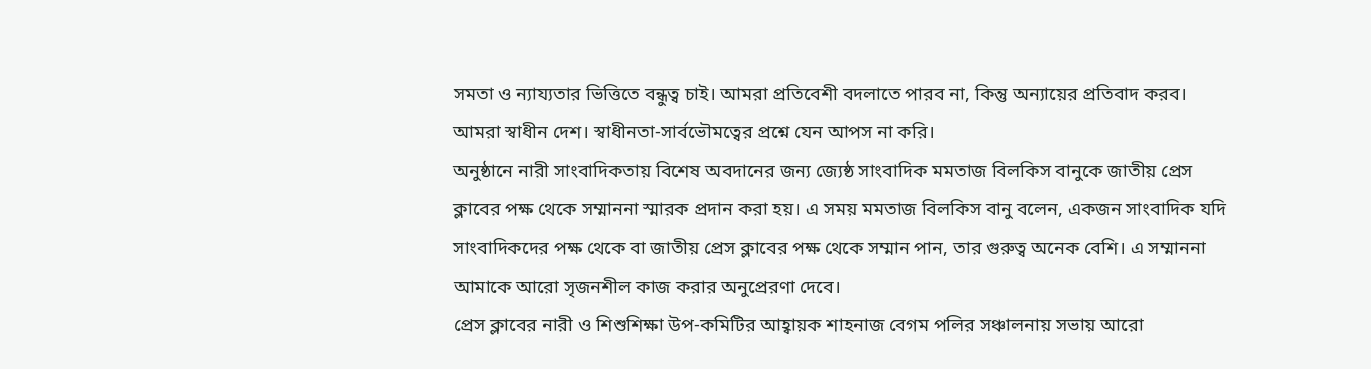সমতা ও ন্যায্যতার ভিত্তিতে বন্ধুত্ব চাই। আমরা প্রতিবেশী বদলাতে পারব না, কিন্তু অন্যায়ের প্রতিবাদ করব। আমরা স্বাধীন দেশ। স্বাধীনতা-সার্বভৌমত্বের প্রশ্নে যেন আপস না করি।
অনুষ্ঠানে নারী সাংবাদিকতায় বিশেষ অবদানের জন্য জ্যেষ্ঠ সাংবাদিক মমতাজ বিলকিস বানুকে জাতীয় প্রেস ক্লাবের পক্ষ থেকে সম্মাননা স্মারক প্রদান করা হয়। এ সময় মমতাজ বিলকিস বানু বলেন, একজন সাংবাদিক যদি সাংবাদিকদের পক্ষ থেকে বা জাতীয় প্রেস ক্লাবের পক্ষ থেকে সম্মান পান, তার গুরুত্ব অনেক বেশি। এ সম্মাননা আমাকে আরো সৃজনশীল কাজ করার অনুপ্রেরণা দেবে।
প্রেস ক্লাবের নারী ও শিশুশিক্ষা উপ-কমিটির আহ্বায়ক শাহনাজ বেগম পলির সঞ্চালনায় সভায় আরো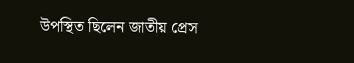উপস্থিত ছিলেন জাতীয় প্রেস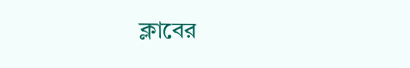ক্লাবের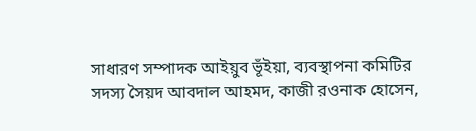সাধারণ সম্পাদক আইয়ুব ভূঁইয়া, ব্যবস্থাপনা কমিটির সদস্য সৈয়দ আবদাল আহমদ, কাজী রওনাক হোসেন,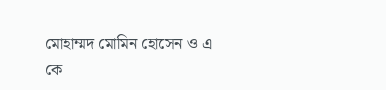মোহাম্মদ মোমিন হোসেন ও এ কে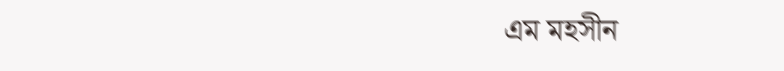এম মহসীন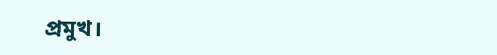প্রমুখ।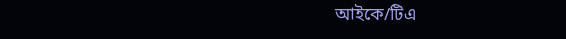আইকে/টিএ